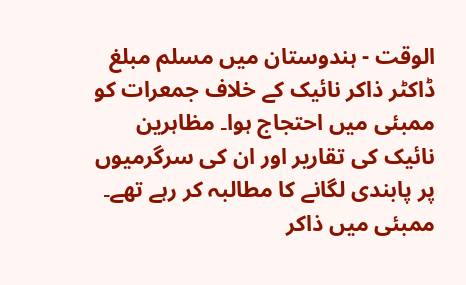الوقت - ہندوستان میں مسلم مبلغ ڈاکٹر ذاکر نائیک کے خلاف جمعرات کو ممبئی میں احتجاج ہوا۔ مظاہرین نائیک کی تقاریر اور ان کی سرگرمیوں پر پابندی لگانے کا مطالبہ کر رہے تھے۔
ممبئی میں ذاکر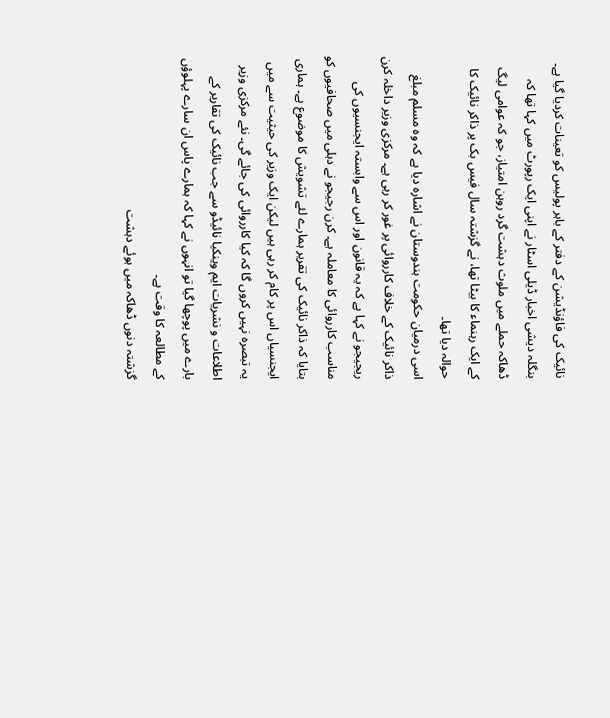نائیک کی فاؤنڈیشن کے دفتر کے باہر پولیس کو تعینات کردیا گیا ہے۔ بنگلہ دیشی اخبار ڈیلی اسٹار نے اپنی ایک رپورٹ میں کہا تھا کہ ڈھاکہ حملے میں ملوث دہشت گرد روہن امتیاز، جو کہ عوامی لیگ کے ایک رہنماء کا بیٹا تھا، نے گزشتہ سال فیس بک پر ذاکر نائیک کا حوالہ دیا تھا۔
اسی درمیان حکومت ہندوستان نے اشارہ دیا ہے کہ وہ مسلم مبلغ ذاکر نائیک کے خلاف کارروائی پر غور کر رہی ہے۔ مرکزی وزیر داخلہ کرن ریجیجو نے کہا ہے کہ یہ قانون اور اس سے وابستہ ایجنسیوں کی مناسب کارروائی کا معاملہ ہے۔ كرن رجيجو نے دہلی میں صحافیوں کو بتایا کہ ذاکر نائیک کی تقریر ہمارے لئے تشویش کا موضوع ہے۔ ہماری ایجنسیاں اس پر کام کر رہی ہیں لیکن ایک وزیر کی حیثیت سے میں یہ تبصرہ نہیں کروں گا کہ کیا کارروائی کی جائے گی۔ نئے مرکزی وزیر اطلاعات و نشریات ایم وینکیا نائیڈو سے جب نائیک کی تقاریر کے بارے میں پوچھا گیا تو انہوں نے کہا کہ ہمارے پاس ان سارے پہلوؤں کے مطالعہ کا وقت ہے۔
گزشتہ دنوں ڈھاکہ میں ہوئے دہشت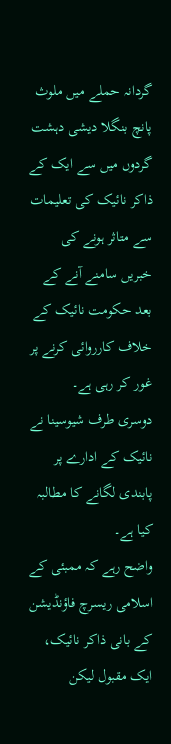گردانہ حملے میں ملوث پانچ بنگلا دیشی دہشت گردوں میں سے ایک کے ذاکر نائیک کی تعلیمات سے متاثر ہونے کی خبریں سامنے آنے کے بعد حکومت نائیک کے خلاف کارروائی کرنے پر غور کر رہی ہے۔
دوسری طرف شیوسینا نے نائیک کے ادارے پر پابندی لگانے کا مطالبہ کیا ہے۔
واضح رہے کہ ممبئی کے اسلامی ریسرچ فاؤنڈیشن کے بانی ذاکر نائیک، ایک مقبول لیکن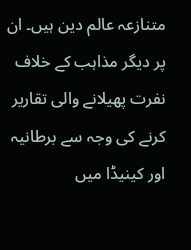متنازعہ عالم دین ہیں۔ ان پر دیگر مذاہب کے خلاف نفرت پھیلانے والی تقاریر کرنے کی وجہ سے برطانیہ اور کینیڈا میں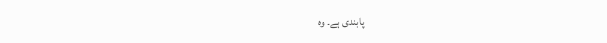پابندی ہے۔ وہ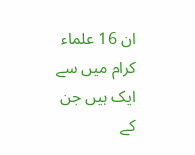ان 16 علماء کرام میں سے ایک ہیں جن کے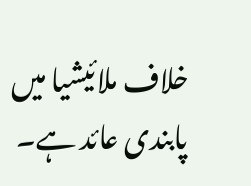خلاف ملائیشیا میں پابندی عائد ہے۔